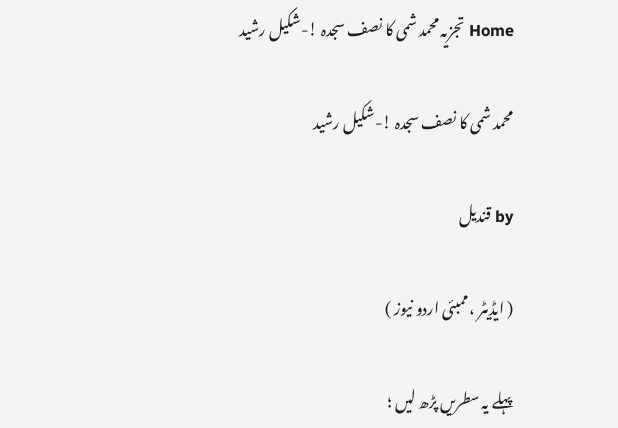Home تجزیہ محمد شمی کا نصف سجدہ !-شکیل رشید

محمد شمی کا نصف سجدہ !-شکیل رشید

by قندیل

( ایڈیٹر ، ممبئی اردو نیوز )

پہلے یہ سطریں پڑھ لیں ؛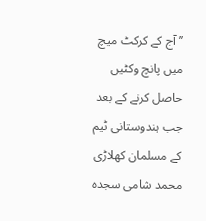’’ آج کے کرکٹ میچ میں پانچ وکٹیں حاصل کرنے کے بعد جب ہندوستانی ٹیم کے مسلمان کھلاڑی محمد شامی سجدہ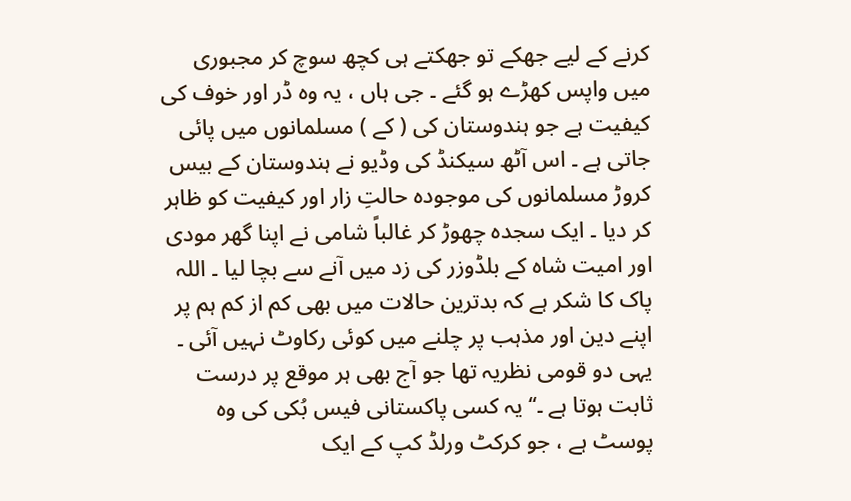کرنے کے لیے جھکے تو جھکتے ہی کچھ سوچ کر مجبوری میں واپس کھڑے ہو گئے ۔ جی ہاں ، یہ وہ ڈر اور خوف کی کیفیت ہے جو ہندوستان کی ( کے ) مسلمانوں میں پائی جاتی ہے ۔ اس آٹھ سیکنڈ کی وڈیو نے ہندوستان کے بیس کروڑ مسلمانوں کی موجودہ حالتِ زار اور کیفیت کو ظاہر کر دیا ۔ ایک سجدہ چھوڑ کر غالباً شامی نے اپنا گھر مودی اور امیت شاہ کے بلڈوزر کی زد میں آنے سے بچا لیا ۔ اللہ پاک کا شکر ہے کہ بدترین حالات میں بھی کم از کم ہم پر اپنے دین اور مذہب پر چلنے میں کوئی رکاوٹ نہیں آئی ۔ یہی دو قومی نظریہ تھا جو آج بھی ہر موقع پر درست ثابت ہوتا ہے ۔‘‘ یہ کسی پاکستانی فیس بُکی کی وہ پوسٹ ہے ، جو کرکٹ ورلڈ کپ کے ایک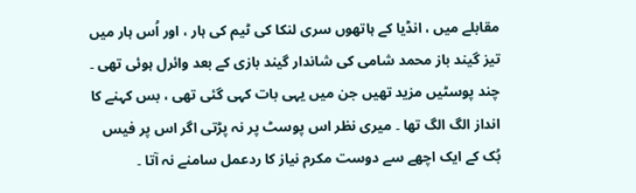مقابلے میں ، انڈیا کے ہاتھوں سری لنکا کی ٹیم کی ہار ، اور اُس ہار میں تیز گیند باز محمد شامی کی شاندار گیند بازی کے بعد وائرل ہوئی تھی ۔ چند پوسٹیں مزید تھیں جن میں یہی بات کہی گئی تھی ، بس کہنے کا انداز الگ الگ تھا ۔ میری نظر اس پوسٹ پر نہ پڑتی اگر اس پر فیس بُک کے ایک اچھے سے دوست مکرم نیاز کا ردعمل سامنے نہ آتا ۔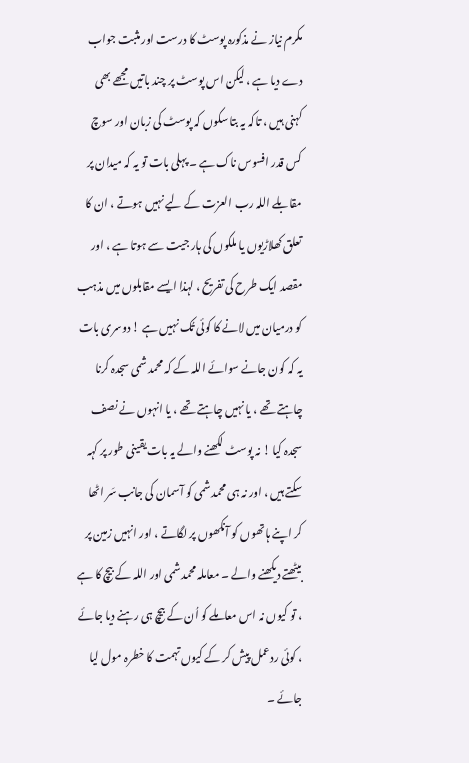مکرم نیاز نے مذکورہ پوسٹ کا درست اور مثبت جواب دے دیا ہے ، لیکن اس پوسٹ پر چند باتیں مجھے بھی کہنی ہیں ، تاکہ یہ بتا سکوں کہ پوسٹ کی زبان اور سوچ کس قدر افسوس ناک ہے ۔ پہلی بات تو یہ کہ میدان پر مقابلے اللہ رب العزت کے لیے نہیں ہوتے ، ان کا تعلق کھلاڑیوں یا ملکوں کی ہار جیت سے ہوتا ہے ، اور مقصد ایک طرح کی تفریح ، لہذا ایسے مقابلوں میں مذہب کو درمیان میں لانے کا کوئی تُک نہیں ہے ! دوسری بات یہ کہ کون جانے سوائے اللہ کے کہ محمد شمی سجدہ کرنا چاہتے تھے ، یا نہیں چاہتے تھے ، یا انہوں نے نصف سجدہ کیا ! نہ پوسٹ لکھنے والے یہ بات یقینی طور پر کہہ سکتے ہیں ، اور نہ ہی محمد شمی کو آسمان کی جانب سَر اٹھا کر اپنے ہاتھوں کو آنکھوں پر لگاتے ، اور انہیں زمین پر بیٹھتے دیکھنے والے ۔ معاملہ محمد شمی اور اللہ کے بیچ کا ہے ، تو کیوں نہ اس معاملے کو اُن کے بیچ ہی رہنے دیا جائے ، کوئی ردعمل پیش کر کے کیوں تہمت کا خطرہ مول لیا جائے ۔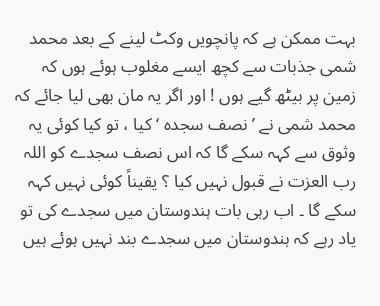بہت ممکن ہے کہ پانچویں وکٹ لینے کے بعد محمد شمی جذبات سے کچھ ایسے مغلوب ہوئے ہوں کہ زمین پر بیٹھ گیے ہوں ! اور اگر یہ مان بھی لیا جائے کہ محمد شمی نے ’ نصف سجدہ ‘ کیا ، تو کیا کوئی یہ وثوق سے کہہ سکے گا کہ اس نصف سجدے کو اللہ رب العزت نے قبول نہیں کیا ؟ یقیناً کوئی نہیں کہہ سکے گا ۔ اب رہی بات ہندوستان میں سجدے کی تو یاد رہے کہ ہندوستان میں سجدے بند نہیں ہوئے ہیں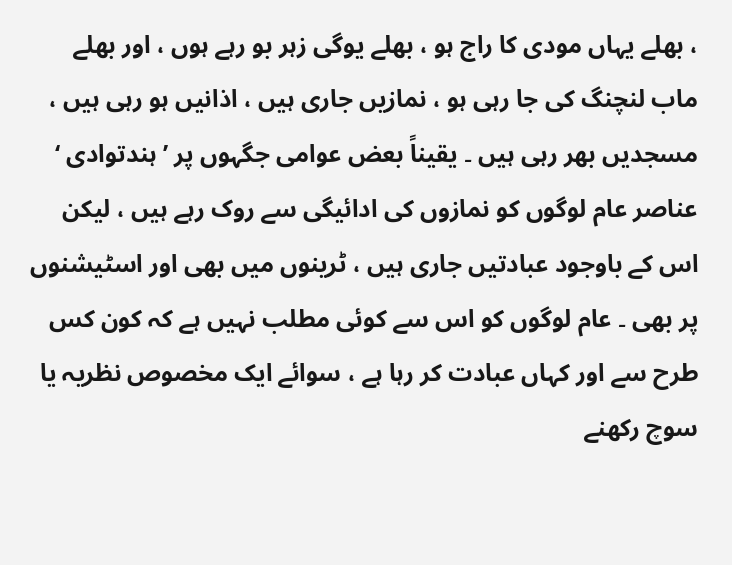، بھلے یہاں مودی کا راج ہو ، بھلے یوگی زہر بو رہے ہوں ، اور بھلے ماب لنچنگ کی جا رہی ہو ، نمازیں جاری ہیں ، اذانیں ہو رہی ہیں ، مسجدیں بھر رہی ہیں ۔ یقیناً بعض عوامی جگہوں پر ’ ہندتوادی ‘ عناصر عام لوگوں کو نمازوں کی ادائیگی سے روک رہے ہیں ، لیکن اس کے باوجود عبادتیں جاری ہیں ، ٹرینوں میں بھی اور اسٹیشنوں پر بھی ۔ عام لوگوں کو اس سے کوئی مطلب نہیں ہے کہ کون کس طرح سے اور کہاں عبادت کر رہا ہے ، سوائے ایک مخصوص نظریہ یا سوچ رکھنے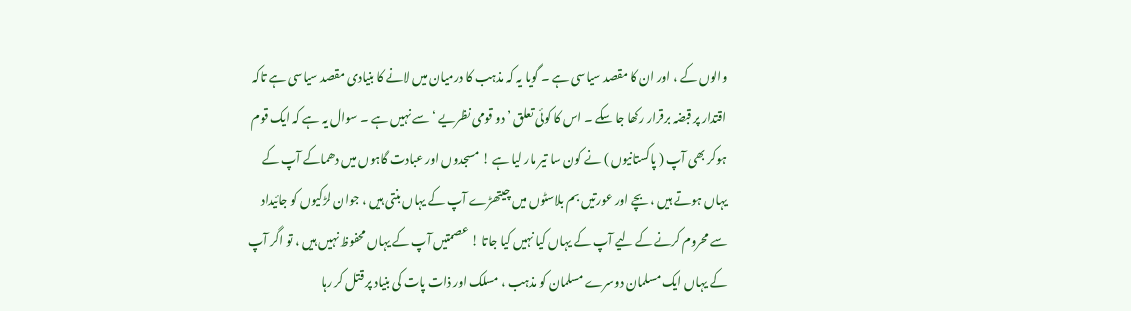والوں کے ، اور ان کا مقصد سیاسی ہے ۔ گویا یہ کہ مذہب کا درمیان میں لانے کا بنیادی مقصد سیاسی ہے تاکہ اقتدار پر قبضہ برقرار رکھا جا سکے ۔ اس کا کوئی تعلق ’ دو قومی نظریے ‘ سے نہیں ہے ۔ سوال یہ ہے کہ ایک قوم ہوکر بھی آپ ( پاکستانیوں ) نے کون سا تیر مار لیا ہے ! مسجدوں اور عبادت گاہوں میں دھماکے آپ کے یہاں ہوتے ہیں ، بچے اور عورتیں بم بلاسٹوں میں چیتھڑے آپ کے یہاں بنتی ہیں ، جوان لڑکیوں کو جائیداد سے محروم کرنے کے لیے آپ کے یہاں کیا نہیں کیا جاتا ! عصمتیں آپ کے یہاں محفوظ نہیں ہیں ، تو اگر آپ کے یہاں ایک مسلمان دوسرے مسلمان کو مذہب ، مسلک اور ذات پات کی بنیاد پر قتل کر رہا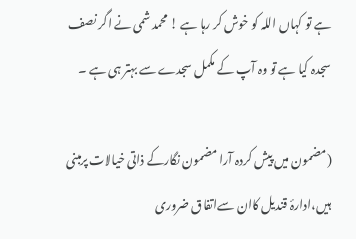ہے تو کہاں اللہ کو خوش کر رہا ہے ! محمد شمی نے اگر نصف سجدہ کیا ہے تو وہ آپ کے مکمل سجدے سے بہتر ہی ہے ۔

(مضمون میں پیش کردہ آرا مضمون نگارکے ذاتی خیالات پرمبنی ہیں،ادارۂ قندیل کاان سےاتفاق ضروری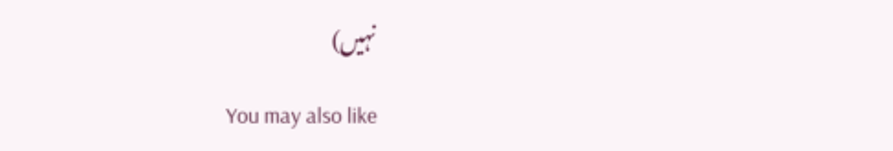نہیں)

You may also like